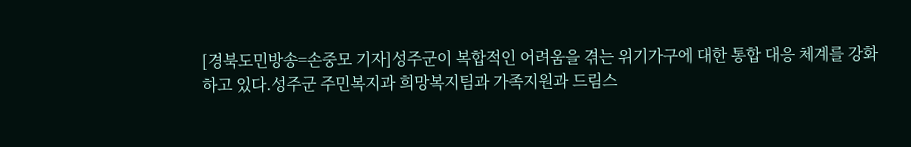[경북도민방송=손중모 기자]성주군이 복합적인 어려움을 겪는 위기가구에 대한 통합 대응 체계를 강화하고 있다.성주군 주민복지과 희망복지팀과 가족지원과 드림스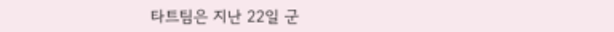타트팀은 지난 22일 군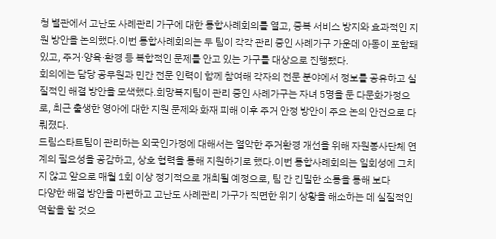청 별관에서 고난도 사례관리 가구에 대한 통합사례회의를 열고, 중복 서비스 방지와 효과적인 지원 방안을 논의했다.이번 통합사례회의는 두 팀이 각각 관리 중인 사례가구 가운데 아동이 포함돼 있고, 주거·양육·환경 등 복합적인 문제를 안고 있는 가구를 대상으로 진행됐다.
회의에는 담당 공무원과 민간 전문 인력이 함께 참여해 각자의 전문 분야에서 정보를 공유하고 실질적인 해결 방안을 모색했다.희망복지팀이 관리 중인 사례가구는 자녀 5명을 둔 다문화가정으로, 최근 출생한 영아에 대한 지원 문제와 화재 피해 이후 주거 안정 방안이 주요 논의 안건으로 다뤄졌다.
드림스타트팀이 관리하는 외국인가정에 대해서는 열악한 주거환경 개선을 위해 자원봉사단체 연계의 필요성을 공감하고, 상호 협력을 통해 지원하기로 했다.이번 통합사례회의는 일회성에 그치지 않고 앞으로 매월 1회 이상 정기적으로 개최될 예정으로, 팀 간 긴밀한 소통을 통해 보다
다양한 해결 방안을 마련하고 고난도 사례관리 가구가 직면한 위기 상황을 해소하는 데 실질적인 역할을 할 것으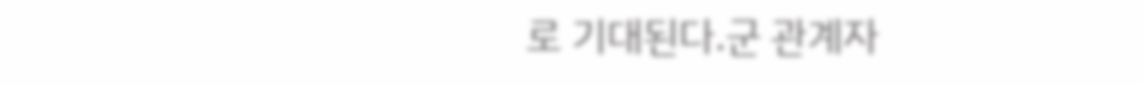로 기대된다.군 관계자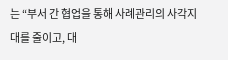는 “부서 간 협업을 통해 사례관리의 사각지대를 줄이고, 대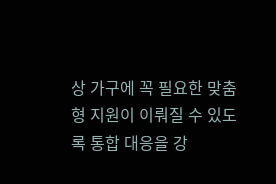상 가구에 꼭 필요한 맞춤형 지원이 이뤄질 수 있도록 통합 대응을 강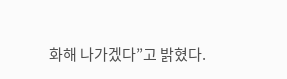화해 나가겠다”고 밝혔다.